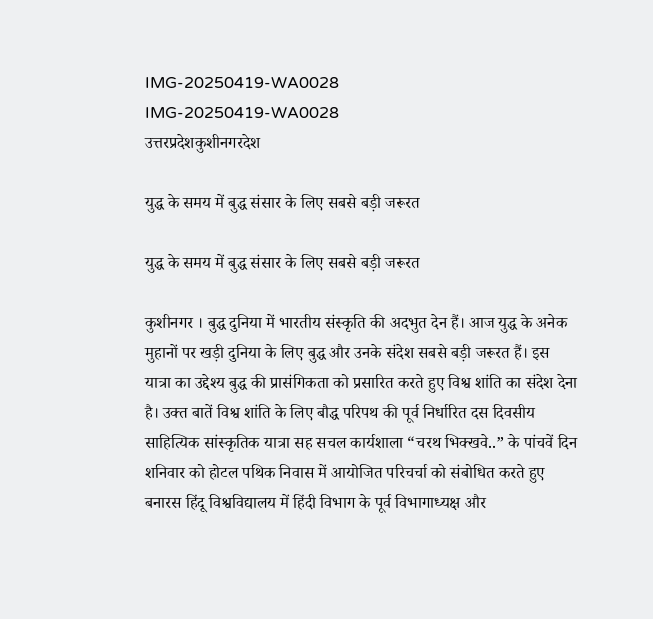IMG-20250419-WA0028
IMG-20250419-WA0028
उत्तरप्रदेशकुशीनगरदेश

युद्ध के समय में बुद्ध संसार के लिए सबसे बड़ी जरूरत

युद्ध के समय में बुद्ध संसार के लिए सबसे बड़ी जरूरत

कुशीनगर । बुद्ध दुनिया में भारतीय संस्कृति की अदभुत देन हैं। आज युद्ध के अनेक मुहानों पर खड़ी दुनिया के लिए बुद्ध और उनके संदेश सबसे बड़ी जरूरत हैं। इस यात्रा का उद्देश्य बुद्ध की प्रासंगिकता को प्रसारित करते हुए विश्व शांति का संदेश देना है। उक्त बातें विश्व शांति के लिए बौद्ध परिपथ की पूर्व निर्धारित दस दिवसीय साहित्यिक सांस्कृतिक यात्रा सह सचल कार्यशाला “चरथ भिक्खवे..” के पांचवें दिन शनिवार को होटल पथिक निवास में आयोजित परिचर्चा को संबोधित करते हुए बनारस हिंदू विश्वविद्यालय में हिंदी विभाग के पूर्व विभागाध्यक्ष और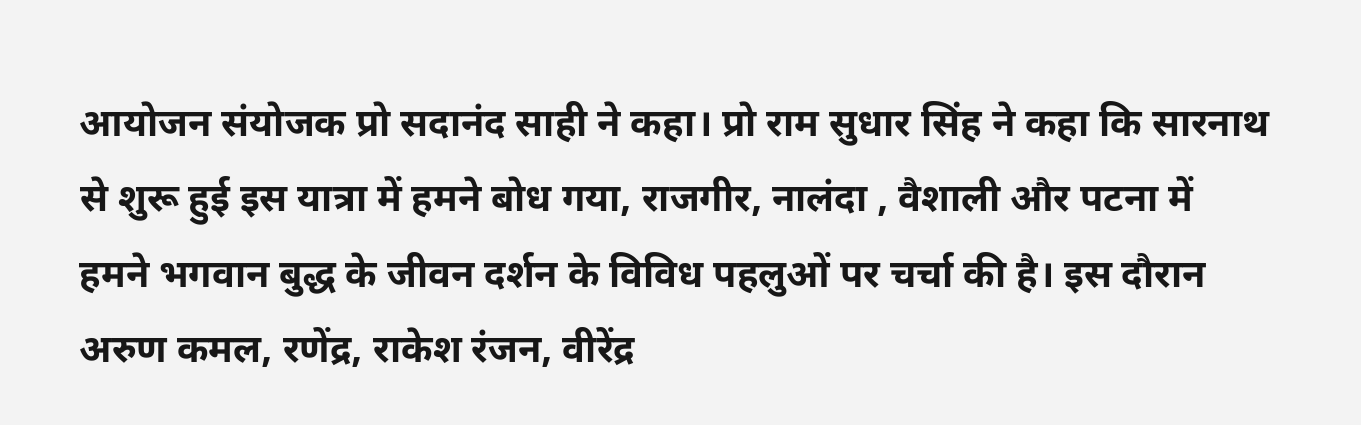आयोजन संयोजक प्रो सदानंद साही ने कहा। प्रो राम सुधार सिंह ने कहा कि सारनाथ से शुरू हुई इस यात्रा में हमने बोध गया, राजगीर, नालंदा , वैशाली और पटना में हमने भगवान बुद्ध के जीवन दर्शन के विविध पहलुओं पर चर्चा की है। इस दौरान अरुण कमल, रणेंद्र, राकेश रंजन, वीरेंद्र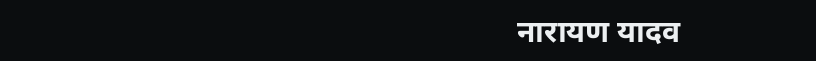नारायण यादव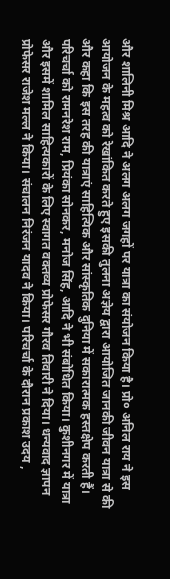और शालिनी मिश्र आदि ने अलग अलग जगहों पर यात्रा का संयोजन किया है। प्रो० अनिल राय ने इस आयोजन के महत्व को रेखांकित करते हुए इसकी तुलना अज्ञेय द्वारा आयोजित जानकी जीवन यात्रा से की और कहा कि इस तरह की यात्राएं साहित्यिक और सांस्कृतिक दुनिया में सकारात्मक हस्तक्षेप करती हैं। परिचर्चा को रामनरेश राम, प्रियंका सोनकर, मनोज सिंह, आदि ने भी संबोधित किया। कुशीनगर में यात्रा और इसमें शामिल साहित्यकारों के लिए स्वागत वक्तव्य प्रोफेसर गौरव तिवारी ने दिया। धन्यवाद ज्ञापन प्रोफेसर राजेश मल्ल ने किया। संचालन निरंजन यादव ने किया। परिचर्चा के दौरान प्रकाश उदय ,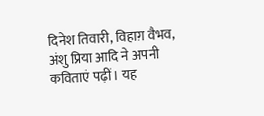दिनेश तिवारी, विहाग़ वैभव, अंशु प्रिया आदि ने अपनी कविताएं पढ़ीं। यह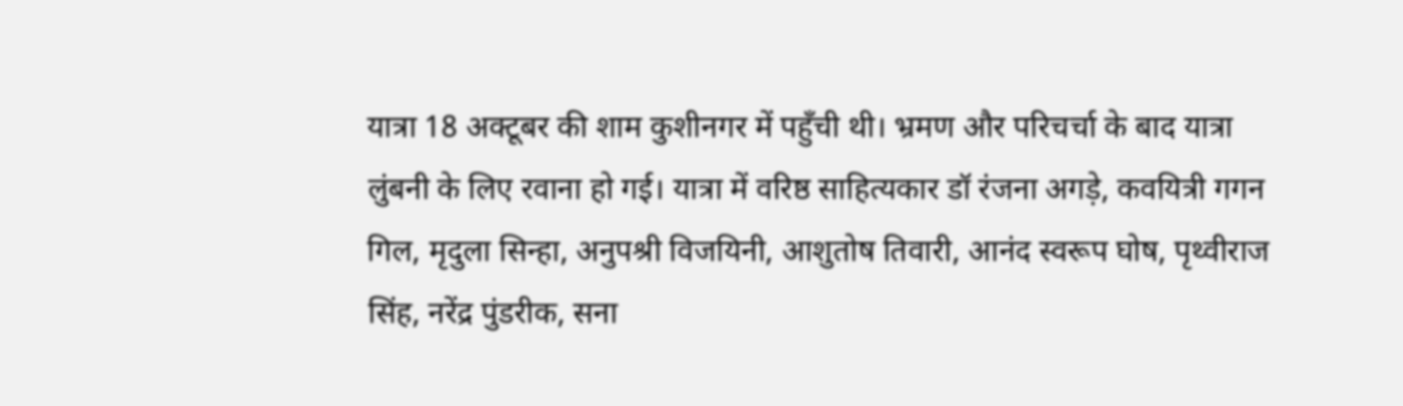यात्रा 18 अक्टूबर की शाम कुशीनगर में पहुँची थी। भ्रमण और परिचर्चा के बाद यात्रा लुंबनी के लिए रवाना हो गई। यात्रा में वरिष्ठ साहित्यकार डॉ रंजना अगड़े, कवयित्री गगन गिल, मृदुला सिन्हा, अनुपश्री विजयिनी, आशुतोष तिवारी, आनंद स्वरूप घोष, पृथ्वीराज सिंह, नरेंद्र पुंडरीक, सना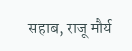सहाब, राजू मौर्य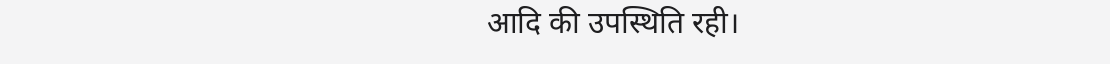आदि की उपस्थिति रही।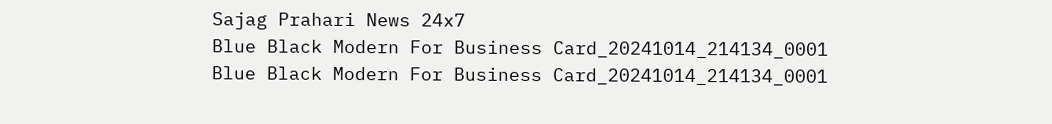Sajag Prahari News 24x7
Blue Black Modern For Business Card_20241014_214134_0001
Blue Black Modern For Business Card_20241014_214134_0001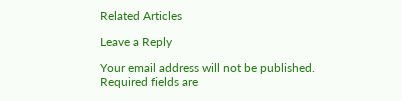Related Articles

Leave a Reply

Your email address will not be published. Required fields are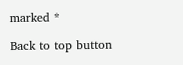marked *

Back to top button